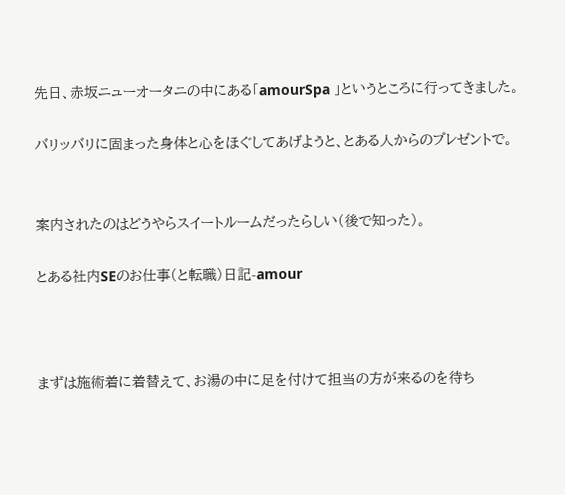先日、赤坂ニューオータニの中にある「amourSpa 」というところに行ってきました。

バリッバリに固まった身体と心をほぐしてあげようと、とある人からのプレゼントで。


案内されたのはどうやらスイートルームだったらしい(後で知った)。

とある社内SEのお仕事(と転職)日記-amour



まずは施術着に着替えて、お湯の中に足を付けて担当の方が来るのを待ち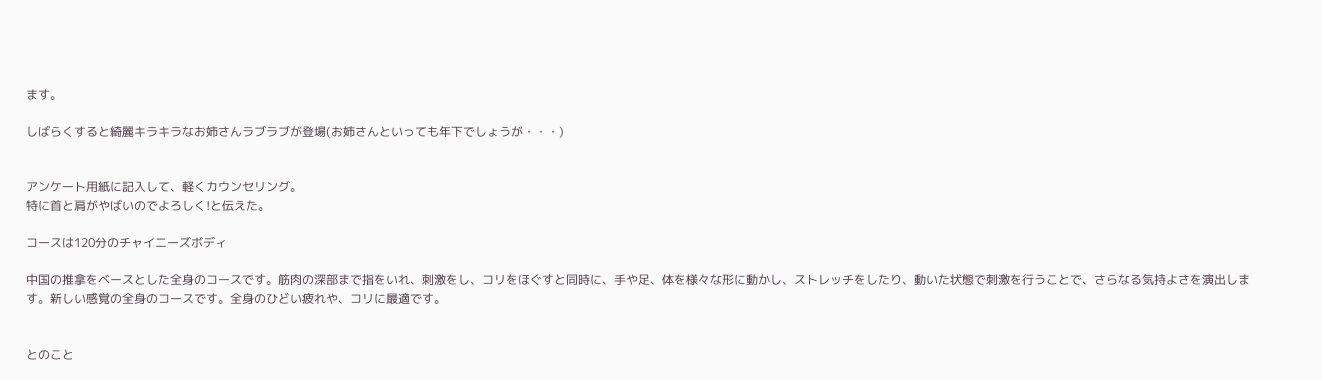ます。

しばらくすると綺麗キラキラなお姉さんラブラブが登場(お姉さんといっても年下でしょうが・・・)


アンケート用紙に記入して、軽くカウンセリング。
特に首と肩がやばいのでよろしく!と伝えた。

コースは120分のチャイニーズボディ

中国の推拿をベースとした全身のコースです。筋肉の深部まで指をいれ、刺激をし、コリをほぐすと同時に、手や足、体を様々な形に動かし、ストレッチをしたり、動いた状態で刺激を行うことで、さらなる気持よさを演出します。新しい感覚の全身のコースです。全身のひどい疲れや、コリに最適です。


とのこと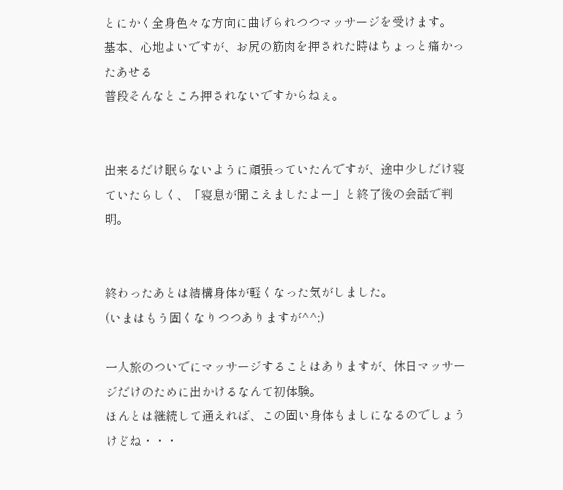とにかく全身色々な方向に曲げられつつマッサージを受けます。
基本、心地よいですが、お尻の筋肉を押された時はちょっと痛かったあせる
普段そんなところ押されないですからねぇ。


出来るだけ眠らないように頑張っていたんですが、途中少しだけ寝ていたらしく、「寝息が聞こえましたよー」と終了後の会話で判明。


終わったあとは結構身体が軽くなった気がしました。
(いまはもう固くなりつつありますが^^;)

一人旅のついでにマッサージすることはありますが、休日マッサージだけのために出かけるなんて初体験。
ほんとは継続して通えれば、この固い身体もましになるのでしょうけどね・・・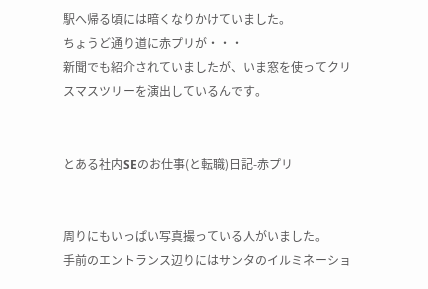駅へ帰る頃には暗くなりかけていました。
ちょうど通り道に赤プリが・・・
新聞でも紹介されていましたが、いま窓を使ってクリスマスツリーを演出しているんです。


とある社内SEのお仕事(と転職)日記-赤プリ


周りにもいっぱい写真撮っている人がいました。
手前のエントランス辺りにはサンタのイルミネーショ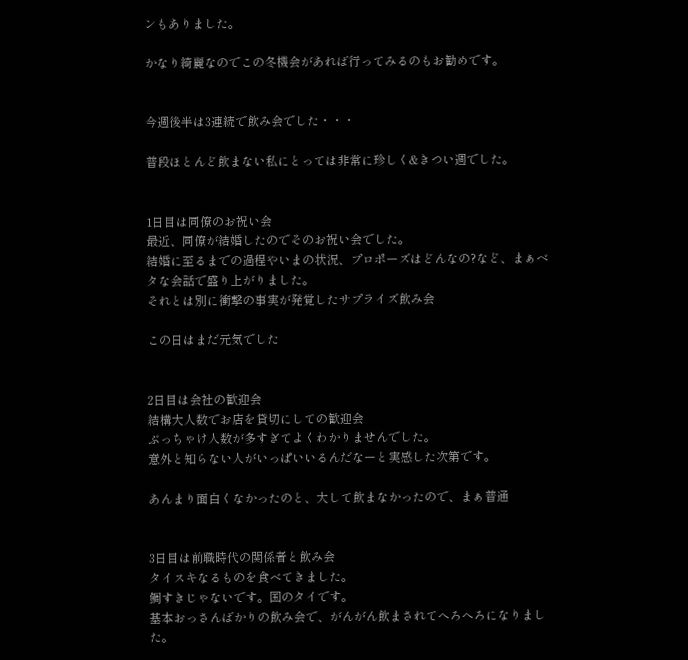ンもありました。

かなり綺麗なのでこの冬機会があれば行ってみるのもお勧めです。


今週後半は3連続で飲み会でした・・・

普段ほとんど飲まない私にとっては非常に珍しく&きつい週でした。


1日目は同僚のお祝い会
最近、同僚が結婚したのでそのお祝い会でした。
結婚に至るまでの過程やいまの状況、プロポーズはどんなの?など、まぁベタな会話で盛り上がりました。
それとは別に衝撃の事実が発覚したサプライズ飲み会

この日はまだ元気でした


2日目は会社の歓迎会
結構大人数でお店を貸切にしての歓迎会
ぶっちゃけ人数が多すぎてよくわかりませんでした。
意外と知らない人がいっぱいいるんだなーと実感した次第です。

あんまり面白くなかったのと、大して飲まなかったので、まぁ普通


3日目は前職時代の関係者と飲み会
タイスキなるものを食べてきました。
鯛すきじゃないです。国のタイです。
基本おっさんばかりの飲み会で、がんがん飲まされてへろへろになりました。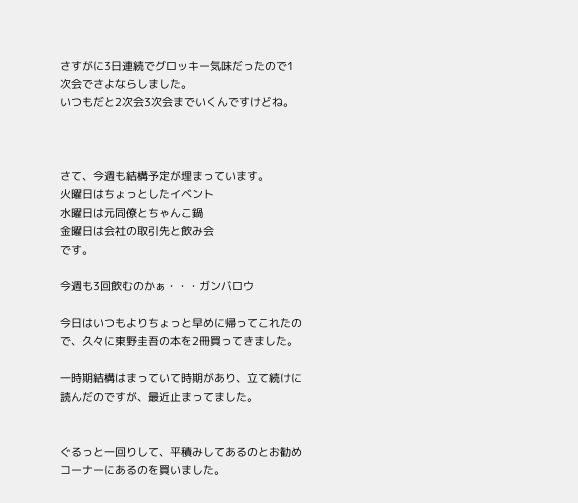さすがに3日連続でグロッキー気味だったので1次会でさよならしました。
いつもだと2次会3次会までいくんですけどね。



さて、今週も結構予定が埋まっています。
火曜日はちょっとしたイベント
水曜日は元同僚とちゃんこ鍋
金曜日は会社の取引先と飲み会
です。

今週も3回飲むのかぁ・・・ガンバロウ

今日はいつもよりちょっと早めに帰ってこれたので、久々に東野圭吾の本を2冊買ってきました。

一時期結構はまっていて時期があり、立て続けに読んだのですが、最近止まってました。


ぐるっと一回りして、平積みしてあるのとお勧めコーナーにあるのを買いました。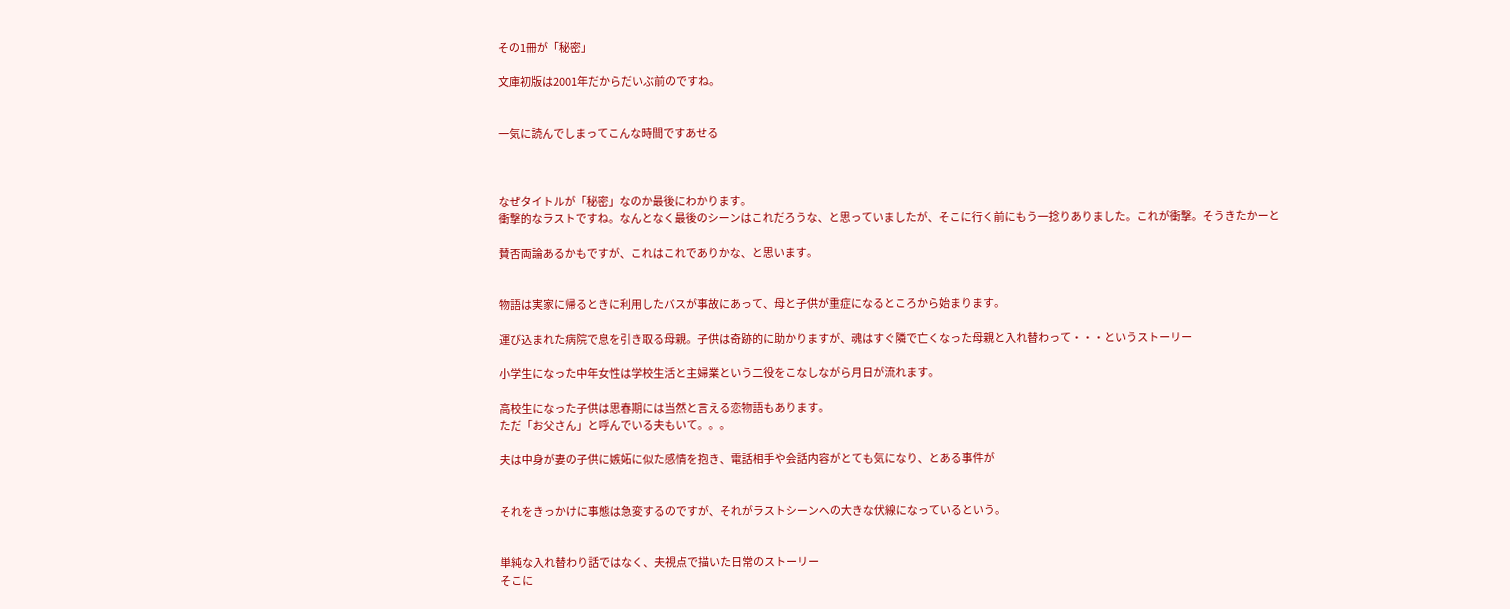その1冊が「秘密」

文庫初版は2001年だからだいぶ前のですね。


一気に読んでしまってこんな時間ですあせる



なぜタイトルが「秘密」なのか最後にわかります。
衝撃的なラストですね。なんとなく最後のシーンはこれだろうな、と思っていましたが、そこに行く前にもう一捻りありました。これが衝撃。そうきたかーと

賛否両論あるかもですが、これはこれでありかな、と思います。


物語は実家に帰るときに利用したバスが事故にあって、母と子供が重症になるところから始まります。

運び込まれた病院で息を引き取る母親。子供は奇跡的に助かりますが、魂はすぐ隣で亡くなった母親と入れ替わって・・・というストーリー

小学生になった中年女性は学校生活と主婦業という二役をこなしながら月日が流れます。

高校生になった子供は思春期には当然と言える恋物語もあります。
ただ「お父さん」と呼んでいる夫もいて。。。

夫は中身が妻の子供に嫉妬に似た感情を抱き、電話相手や会話内容がとても気になり、とある事件が


それをきっかけに事態は急変するのですが、それがラストシーンへの大きな伏線になっているという。


単純な入れ替わり話ではなく、夫視点で描いた日常のストーリー
そこに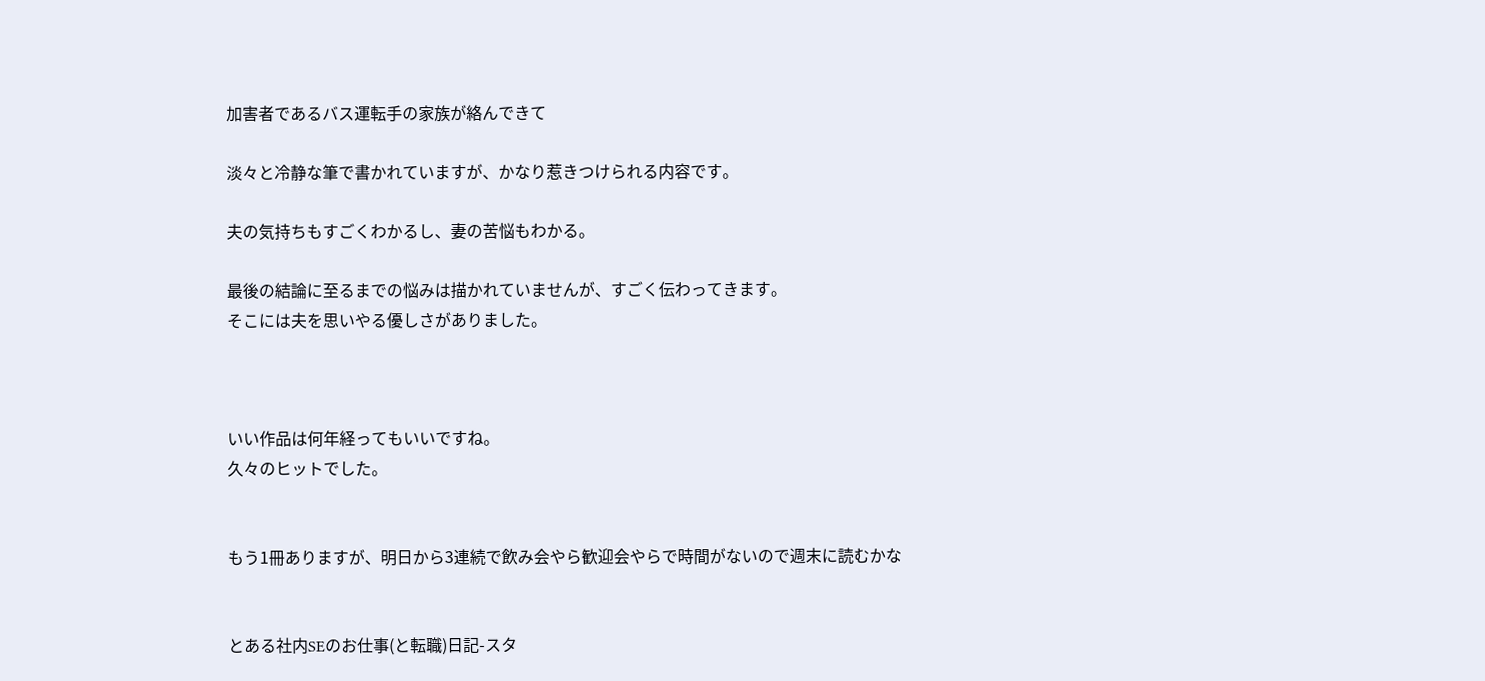加害者であるバス運転手の家族が絡んできて

淡々と冷静な筆で書かれていますが、かなり惹きつけられる内容です。

夫の気持ちもすごくわかるし、妻の苦悩もわかる。

最後の結論に至るまでの悩みは描かれていませんが、すごく伝わってきます。
そこには夫を思いやる優しさがありました。



いい作品は何年経ってもいいですね。
久々のヒットでした。


もう1冊ありますが、明日から3連続で飲み会やら歓迎会やらで時間がないので週末に読むかな


とある社内SEのお仕事(と転職)日記-スタ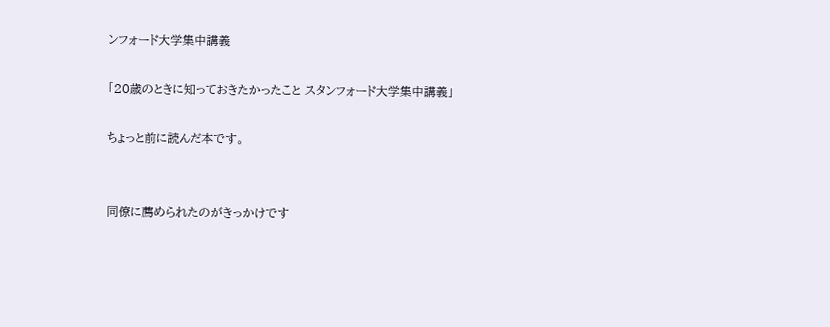ンフォード大学集中講義

「20歳のときに知っておきたかったこと スタンフォード大学集中講義」

ちょっと前に読んだ本です。


同僚に薦められたのがきっかけです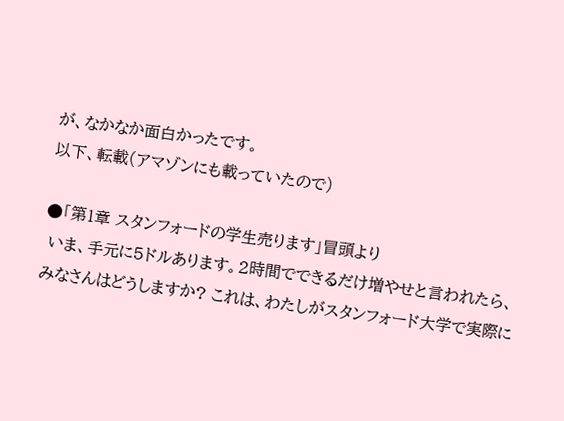が、なかなか面白かったです。
以下、転載(アマゾンにも載っていたので)

●「第1章 スタンフォードの学生売ります」冒頭より
 いま、手元に5ドルあります。2時間でできるだけ増やせと言われたら、みなさんはどうしますか? これは、わたしがスタンフォード大学で実際に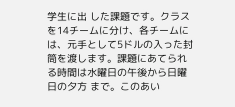学生に出 した課題です。クラスを14チームに分け、各チームには、元手として5ドルの入った封筒を渡します。課題にあてられる時間は水曜日の午後から日曜日の夕方 まで。このあい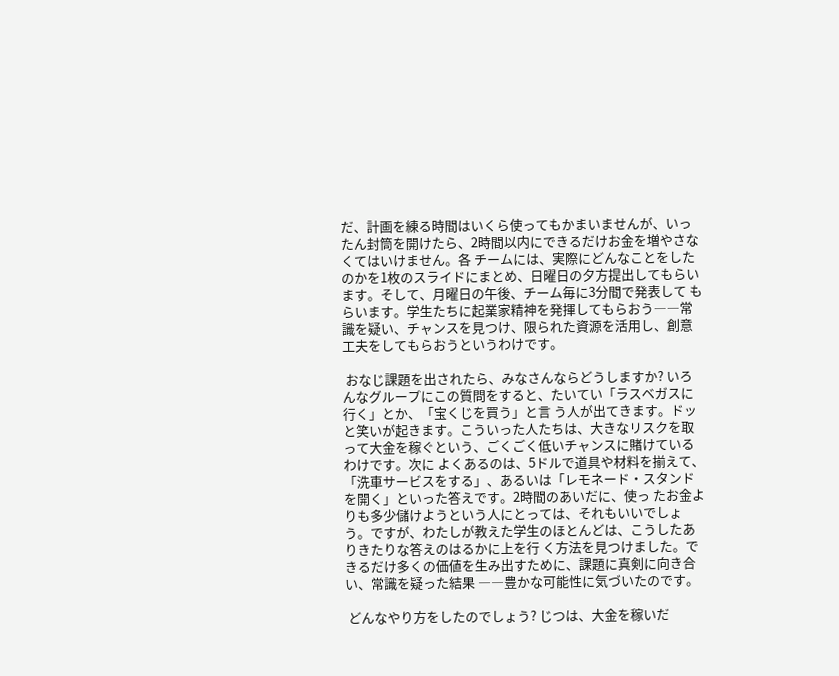だ、計画を練る時間はいくら使ってもかまいませんが、いったん封筒を開けたら、2時間以内にできるだけお金を増やさなくてはいけません。各 チームには、実際にどんなことをしたのかを1枚のスライドにまとめ、日曜日の夕方提出してもらいます。そして、月曜日の午後、チーム毎に3分間で発表して もらいます。学生たちに起業家精神を発揮してもらおう――常識を疑い、チャンスを見つけ、限られた資源を活用し、創意工夫をしてもらおうというわけです。

 おなじ課題を出されたら、みなさんならどうしますか? いろんなグループにこの質問をすると、たいてい「ラスベガスに行く」とか、「宝くじを買う」と言 う人が出てきます。ドッと笑いが起きます。こういった人たちは、大きなリスクを取って大金を稼ぐという、ごくごく低いチャンスに賭けているわけです。次に よくあるのは、5ドルで道具や材料を揃えて、「洗車サービスをする」、あるいは「レモネード・スタンドを開く」といった答えです。2時間のあいだに、使っ たお金よりも多少儲けようという人にとっては、それもいいでしょう。ですが、わたしが教えた学生のほとんどは、こうしたありきたりな答えのはるかに上を行 く方法を見つけました。できるだけ多くの価値を生み出すために、課題に真剣に向き合い、常識を疑った結果 ――豊かな可能性に気づいたのです。

 どんなやり方をしたのでしょう? じつは、大金を稼いだ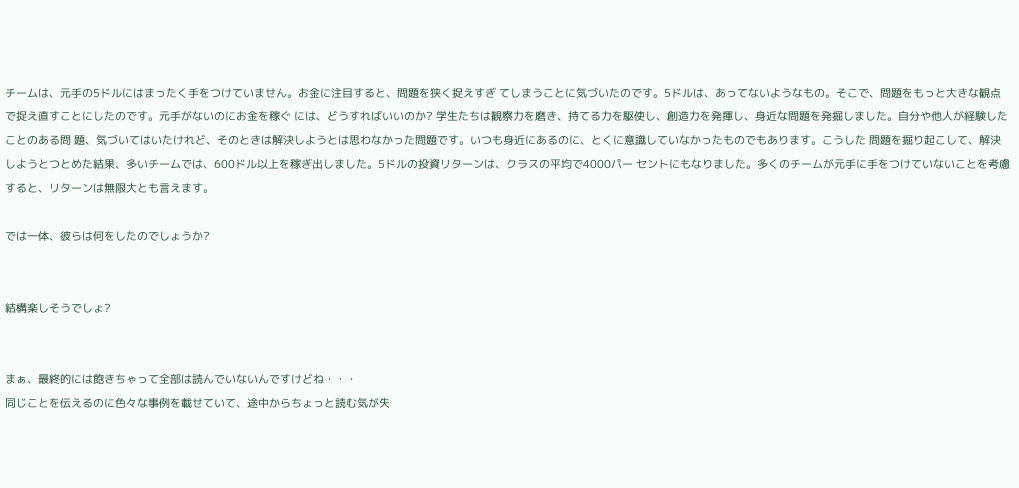チームは、元手の5ドルにはまったく手をつけていません。お金に注目すると、問題を狭く捉えすぎ てしまうことに気づいたのです。5ドルは、あってないようなもの。そこで、問題をもっと大きな観点で捉え直すことにしたのです。元手がないのにお金を稼ぐ には、どうすればいいのか? 学生たちは観察力を磨き、持てる力を駆使し、創造力を発揮し、身近な問題を発掘しました。自分や他人が経験したことのある問 題、気づいてはいたけれど、そのときは解決しようとは思わなかった問題です。いつも身近にあるのに、とくに意識していなかったものでもあります。こうした 問題を掘り起こして、解決しようとつとめた結果、多いチームでは、600ドル以上を稼ぎ出しました。5ドルの投資リターンは、クラスの平均で4000パー セントにもなりました。多くのチームが元手に手をつけていないことを考慮すると、リターンは無限大とも言えます。

では一体、彼らは何をしたのでしょうか?


結構楽しそうでしょ?


まぁ、最終的には飽きちゃって全部は読んでいないんですけどね・・・
同じことを伝えるのに色々な事例を載せていて、途中からちょっと読む気が失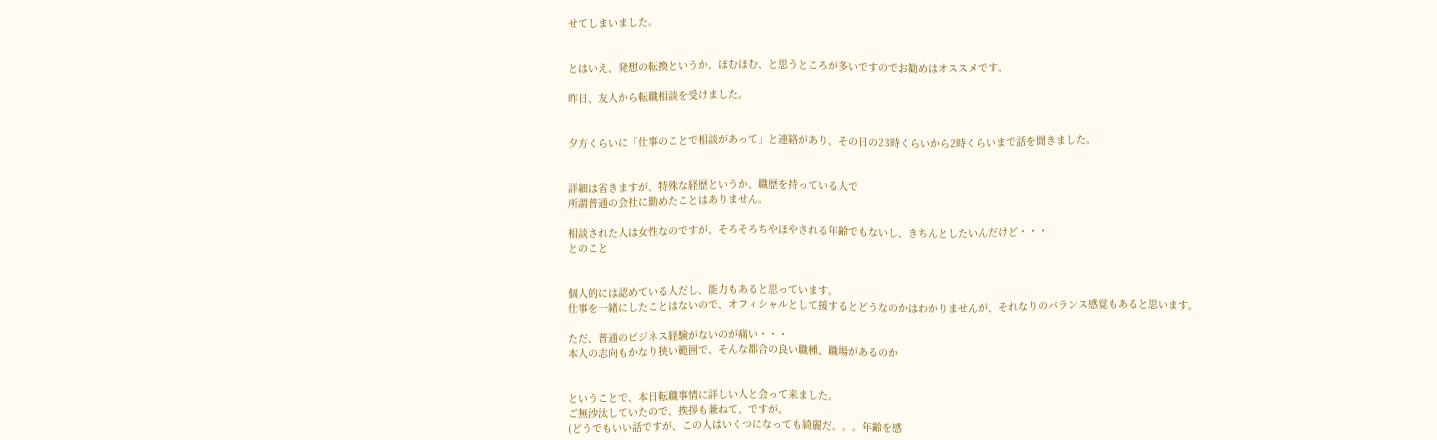せてしまいました。


とはいえ、発想の転換というか、ほむほむ、と思うところが多いですのでお勧めはオススメです。

昨日、友人から転職相談を受けました。


夕方くらいに「仕事のことで相談があって」と連絡があり、その日の23時くらいから2時くらいまで話を聞きました。


詳細は省きますが、特殊な経歴というか、職歴を持っている人で
所謂普通の会社に勤めたことはありません。

相談された人は女性なのですが、そろそろちやほやされる年齢でもないし、きちんとしたいんだけど・・・
とのこと


個人的には認めている人だし、能力もあると思っています。
仕事を一緒にしたことはないので、オフィシャルとして接するとどうなのかはわかりませんが、それなりのバランス感覚もあると思います。

ただ、普通のビジネス経験がないのが痛い・・・
本人の志向もかなり狭い範囲で、そんな都合の良い職種、職場があるのか


ということで、本日転職事情に詳しい人と会って来ました。
ご無沙汰していたので、挨拶も兼ねて、ですが。
(どうでもいい話ですが、この人はいくつになっても綺麗だ。。。年齢を感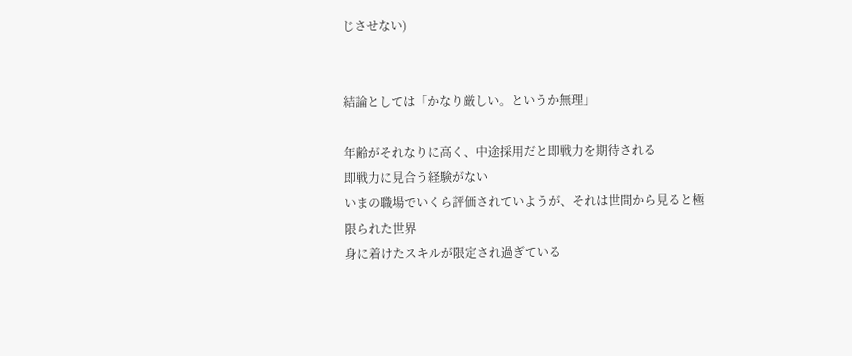じさせない)


結論としては「かなり厳しい。というか無理」

年齢がそれなりに高く、中途採用だと即戦力を期待される
即戦力に見合う経験がない
いまの職場でいくら評価されていようが、それは世間から見ると極限られた世界
身に着けたスキルが限定され過ぎている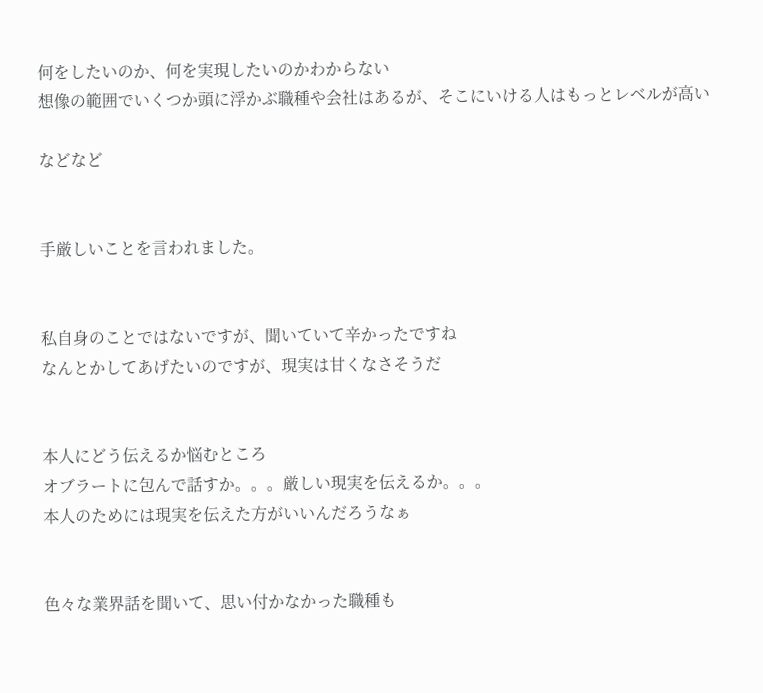何をしたいのか、何を実現したいのかわからない
想像の範囲でいくつか頭に浮かぶ職種や会社はあるが、そこにいける人はもっとレベルが高い

などなど


手厳しいことを言われました。


私自身のことではないですが、聞いていて辛かったですね
なんとかしてあげたいのですが、現実は甘くなさそうだ


本人にどう伝えるか悩むところ
オブラートに包んで話すか。。。厳しい現実を伝えるか。。。
本人のためには現実を伝えた方がいいんだろうなぁ


色々な業界話を聞いて、思い付かなかった職種も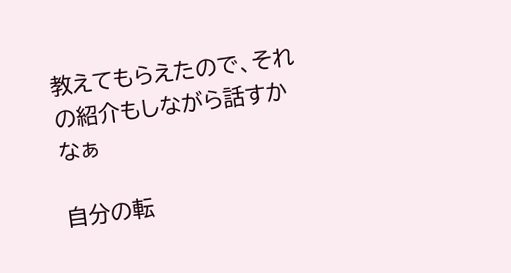教えてもらえたので、それの紹介もしながら話すかなぁ

自分の転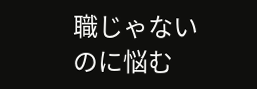職じゃないのに悩む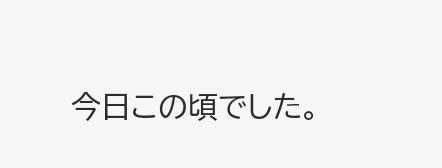今日この頃でした。